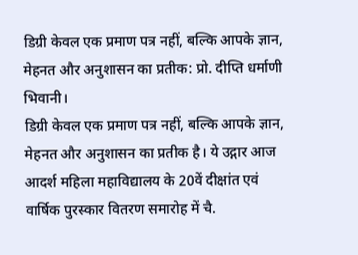डिग्री केवल एक प्रमाण पत्र नहीं, बल्कि आपके ज्ञान, मेहनत और अनुशासन का प्रतीक: प्रो. दीप्ति धर्माणी
भिवानी।
डिग्री केवल एक प्रमाण पत्र नहीं, बल्कि आपके ज्ञान, मेहनत और अनुशासन का प्रतीक है। ये उद्गार आज आदर्श महिला महाविद्यालय के 20वें दीक्षांत एवं वार्षिक पुरस्कार वितरण समारोह में चै.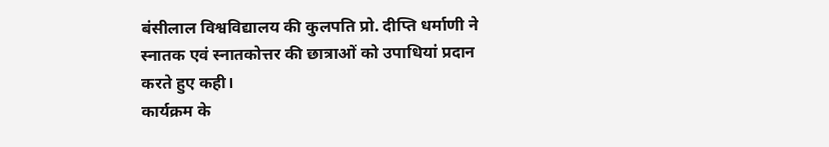बंसीलाल विश्वविद्यालय की कुलपति प्रो. दीप्ति धर्माणी ने स्नातक एवं स्नातकोत्तर की छात्राओं को उपाधियां प्रदान करते हुए कही।
कार्यक्रम के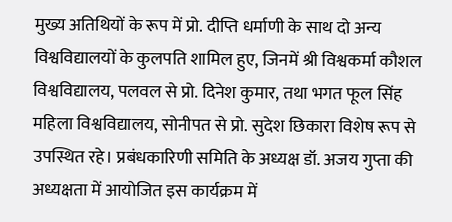मुख्य अतिथियों के रूप में प्रो. दीप्ति धर्माणी के साथ दो अन्य विश्वविद्यालयों के कुलपति शामिल हुए, जिनमें श्री विश्वकर्मा कौशल विश्वविद्यालय, पलवल से प्रो. दिनेश कुमार, तथा भगत फूल सिंह महिला विश्वविद्यालय, सोनीपत से प्रो. सुदेश छिकारा विशेष रूप से उपस्थित रहे। प्रबंधकारिणी समिति के अध्यक्ष डॉ. अजय गुप्ता की अध्यक्षता में आयोजित इस कार्यक्रम में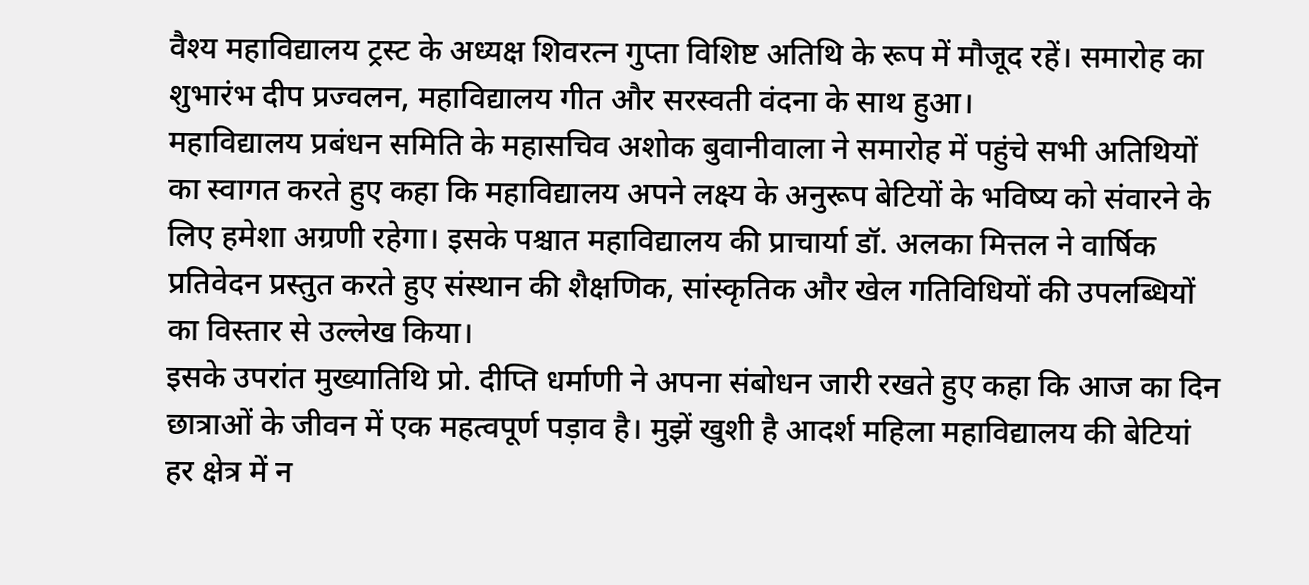वैश्य महाविद्यालय ट्रस्ट के अध्यक्ष शिवरत्न गुप्ता विशिष्ट अतिथि के रूप में मौजूद रहें। समारोह का शुभारंभ दीप प्रज्वलन, महाविद्यालय गीत और सरस्वती वंदना के साथ हुआ।
महाविद्यालय प्रबंधन समिति के महासचिव अशोक बुवानीवाला ने समारोह में पहुंचे सभी अतिथियों का स्वागत करते हुए कहा कि महाविद्यालय अपने लक्ष्य के अनुरूप बेटियों के भविष्य को संवारने के लिए हमेशा अग्रणी रहेगा। इसके पश्चात महाविद्यालय की प्राचार्या डॉ. अलका मित्तल ने वार्षिक प्रतिवेदन प्रस्तुत करते हुए संस्थान की शैक्षणिक, सांस्कृतिक और खेल गतिविधियों की उपलब्धियों का विस्तार से उल्लेख किया।
इसके उपरांत मुख्यातिथि प्रो. दीप्ति धर्माणी ने अपना संबोधन जारी रखते हुए कहा कि आज का दिन छात्राओं के जीवन में एक महत्वपूर्ण पड़ाव है। मुझें खुशी है आदर्श महिला महाविद्यालय की बेटियां हर क्षेत्र में न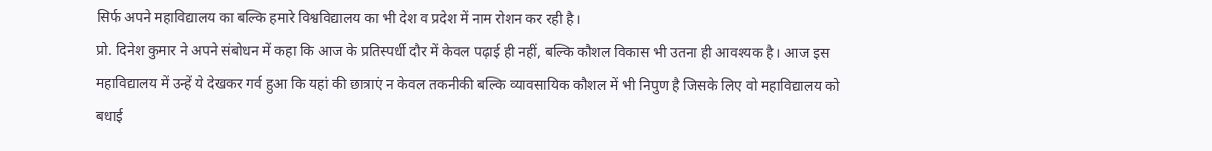सिर्फ अपने महाविद्यालय का बल्कि हमारे विश्वविद्यालय का भी देश व प्रदेश में नाम रोशन कर रही है।
प्रो. दिनेश कुमार ने अपने संबोधन में कहा कि आज के प्रतिस्पर्धी दौर में केवल पढ़ाई ही नहीं, बल्कि कौशल विकास भी उतना ही आवश्यक है। आज इस महाविद्यालय में उन्हें ये देखकर गर्व हुआ कि यहां की छात्राएं न केवल तकनीकी बल्कि व्यावसायिक कौशल में भी निपुण है जिसके लिए वो महाविद्यालय को बधाई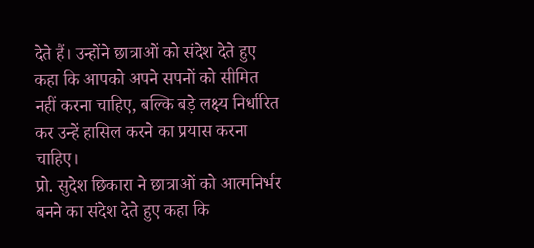देते हैं। उन्होंने छात्राओं को संदेश देते हुए कहा कि आपको अपने सपनों को सीमित नहीं करना चाहिए, बल्कि बड़े लक्ष्य निर्धारित कर उन्हें हासिल करने का प्रयास करना चाहिए।
प्रो. सुदेश छिकारा ने छात्राओं को आत्मनिर्भर बनने का संदेश देते हुए कहा कि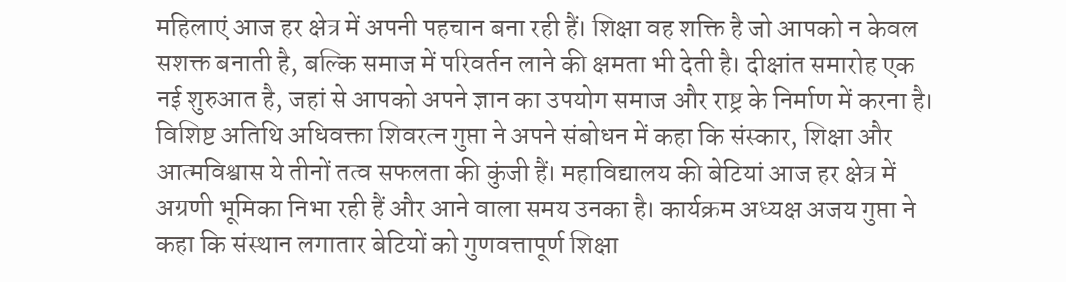महिलाएं आज हर क्षेत्र में अपनी पहचान बना रही हैं। शिक्षा वह शक्ति है जो आपको न केवल सशक्त बनाती है, बल्कि समाज में परिवर्तन लाने की क्षमता भी देती है। दीक्षांत समारोह एक नई शुरुआत है, जहां से आपको अपने ज्ञान का उपयोग समाज और राष्ट्र के निर्माण में करना है।
विशिष्ट अतिथि अधिवक्ता शिवरत्न गुप्ता ने अपने संबोधन में कहा कि संस्कार, शिक्षा और आत्मविश्वास ये तीनों तत्व सफलता की कुंजी हैं। महाविद्यालय की बेटियां आज हर क्षेत्र में अग्रणी भूमिका निभा रही हैं और आने वाला समय उनका है। कार्यक्रम अध्यक्ष अजय गुप्ता ने कहा कि संस्थान लगातार बेटियों को गुणवत्तापूर्ण शिक्षा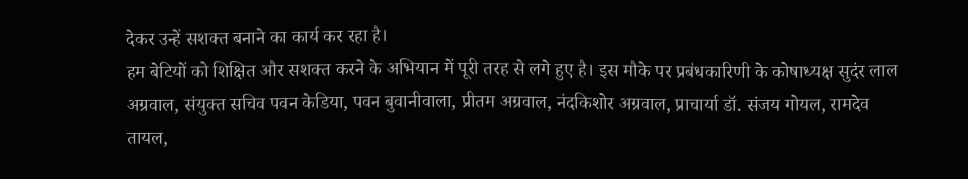देकर उन्हें सशक्त बनाने का कार्य कर रहा है।
हम बेटियों को शिक्षित और सशक्त करने के अभियान में पूरी तरह से लगे हुए है। इस मौके पर प्रबंधकारिणी के कोषाध्यक्ष सुदंर लाल अग्रवाल, संयुक्त सचिव पवन केडिया, पवन बुवानीवाला, प्रीतम अग्रवाल, नंदकिशोर अग्रवाल, प्राचार्या डॉ. संजय गोयल, रामदेव तायल,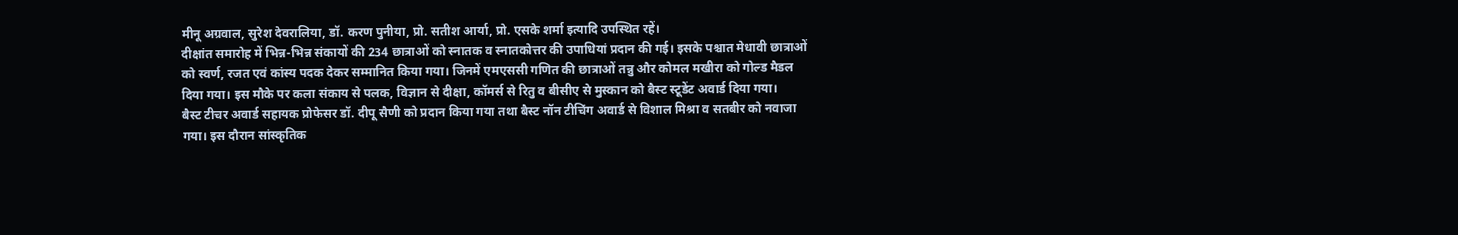मीनू अग्रवाल, सुरेश देवरालिया, डॉ. करण पुनीया, प्रो. सतीश आर्या, प्रो. एसके शर्मा इत्यादि उपस्थित रहें।
दीक्षांत समारोह में भिन्न-भिन्न संकायों की 234 छात्राओं को स्नातक व स्नातकोत्तर की उपाधियां प्रदान की गई। इसके पश्चात मेधावी छात्राओं को स्वर्ण, रजत एवं कांस्य पदक देकर सम्मानित किया गया। जिनमें एमएससी गणित की छात्राओं तन्नु और कोमल मखीरा को गोल्ड मैडल दिया गया। इस मौके पर कला संकाय से पलक, विज्ञान से दीक्षा, कॉमर्स से रितु व बीसीए से मुस्कान को बैस्ट स्टूडेंट अवार्ड दिया गया।
बैस्ट टीचर अवार्ड सहायक प्रोफेसर डॉ. दीपू सैणी को प्रदान किया गया तथा बैस्ट नॉन टीचिंग अवार्ड से विशाल मिश्रा व सतबीर को नवाजा गया। इस दौरान सांस्कृतिक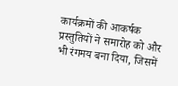कार्यक्रमों की आकर्षक प्रस्तुतियों ने समारोह को और भी रंगमय बना दिया, जिसमें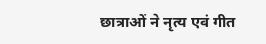छात्राओं ने नृत्य एवं गीत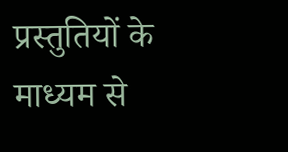प्रस्तुतियों के माध्यम से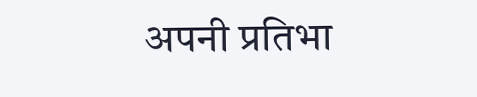अपनी प्रतिभा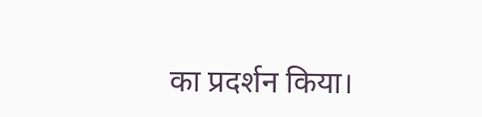का प्रदर्शन किया।